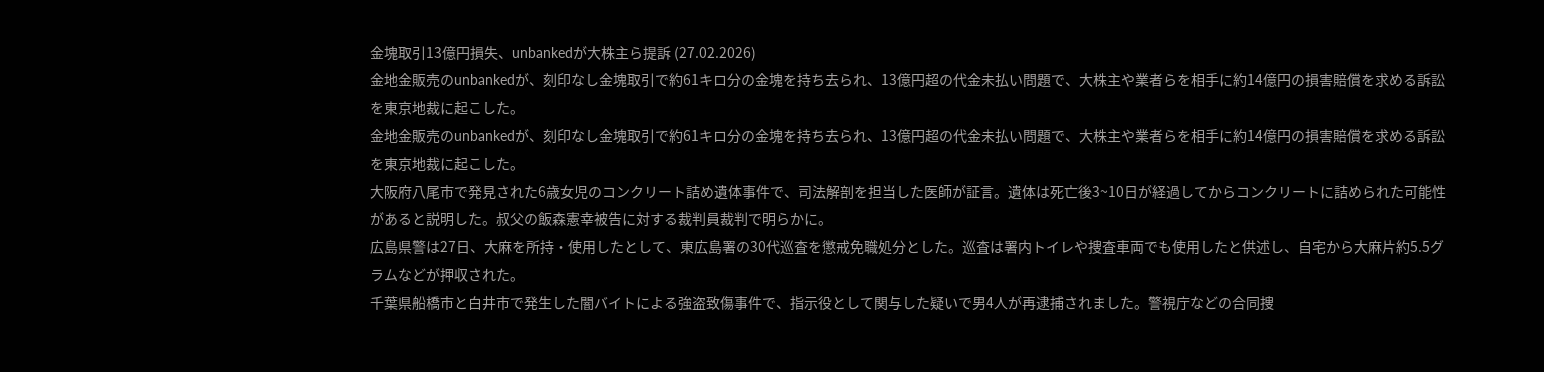金塊取引13億円損失、unbankedが大株主ら提訴 (27.02.2026)
金地金販売のunbankedが、刻印なし金塊取引で約61キロ分の金塊を持ち去られ、13億円超の代金未払い問題で、大株主や業者らを相手に約14億円の損害賠償を求める訴訟を東京地裁に起こした。
金地金販売のunbankedが、刻印なし金塊取引で約61キロ分の金塊を持ち去られ、13億円超の代金未払い問題で、大株主や業者らを相手に約14億円の損害賠償を求める訴訟を東京地裁に起こした。
大阪府八尾市で発見された6歳女児のコンクリート詰め遺体事件で、司法解剖を担当した医師が証言。遺体は死亡後3~10日が経過してからコンクリートに詰められた可能性があると説明した。叔父の飯森憲幸被告に対する裁判員裁判で明らかに。
広島県警は27日、大麻を所持・使用したとして、東広島署の30代巡査を懲戒免職処分とした。巡査は署内トイレや捜査車両でも使用したと供述し、自宅から大麻片約5.5グラムなどが押収された。
千葉県船橋市と白井市で発生した闇バイトによる強盗致傷事件で、指示役として関与した疑いで男4人が再逮捕されました。警視庁などの合同捜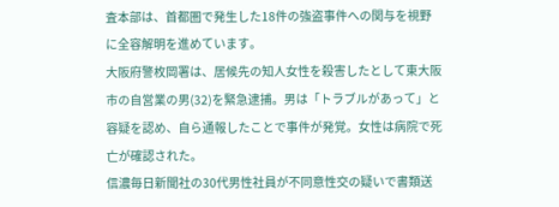査本部は、首都圏で発生した18件の強盗事件への関与を視野に全容解明を進めています。
大阪府警枚岡署は、居候先の知人女性を殺害したとして東大阪市の自営業の男(32)を緊急逮捕。男は「トラブルがあって」と容疑を認め、自ら通報したことで事件が発覚。女性は病院で死亡が確認された。
信濃毎日新聞社の30代男性社員が不同意性交の疑いで書類送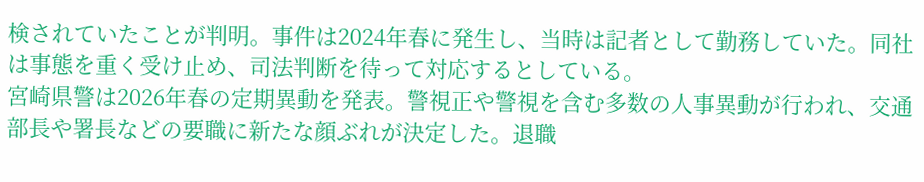検されていたことが判明。事件は2024年春に発生し、当時は記者として勤務していた。同社は事態を重く受け止め、司法判断を待って対応するとしている。
宮崎県警は2026年春の定期異動を発表。警視正や警視を含む多数の人事異動が行われ、交通部長や署長などの要職に新たな顔ぶれが決定した。退職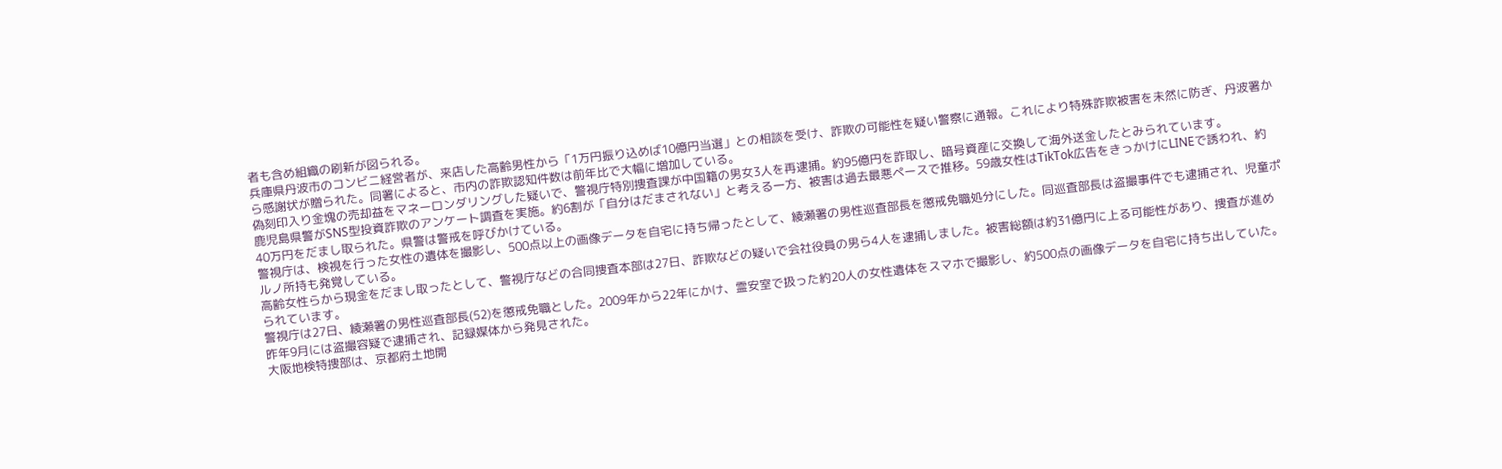者も含め組織の刷新が図られる。
兵庫県丹波市のコンビニ経営者が、来店した高齢男性から「1万円振り込めば10億円当選」との相談を受け、詐欺の可能性を疑い警察に通報。これにより特殊詐欺被害を未然に防ぎ、丹波署から感謝状が贈られた。同署によると、市内の詐欺認知件数は前年比で大幅に増加している。
偽刻印入り金塊の売却益をマネーロンダリングした疑いで、警視庁特別捜査課が中国籍の男女3人を再逮捕。約95億円を詐取し、暗号資産に交換して海外送金したとみられています。
鹿児島県警がSNS型投資詐欺のアンケート調査を実施。約6割が「自分はだまされない」と考える一方、被害は過去最悪ペースで推移。59歳女性はTikTok広告をきっかけにLINEで誘われ、約40万円をだまし取られた。県警は警戒を呼びかけている。
警視庁は、検視を行った女性の遺体を撮影し、500点以上の画像データを自宅に持ち帰ったとして、綾瀬署の男性巡査部長を懲戒免職処分にした。同巡査部長は盗撮事件でも逮捕され、児童ポルノ所持も発覚している。
高齢女性らから現金をだまし取ったとして、警視庁などの合同捜査本部は27日、詐欺などの疑いで会社役員の男ら4人を逮捕しました。被害総額は約31億円に上る可能性があり、捜査が進められています。
警視庁は27日、綾瀬署の男性巡査部長(52)を懲戒免職とした。2009年から22年にかけ、霊安室で扱った約20人の女性遺体をスマホで撮影し、約500点の画像データを自宅に持ち出していた。昨年9月には盗撮容疑で逮捕され、記録媒体から発見された。
大阪地検特捜部は、京都府土地開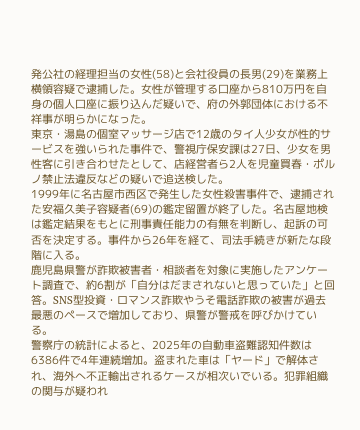発公社の経理担当の女性(58)と会社役員の長男(29)を業務上横領容疑で逮捕した。女性が管理する口座から810万円を自身の個人口座に振り込んだ疑いで、府の外郭団体における不祥事が明らかになった。
東京・湯島の個室マッサージ店で12歳のタイ人少女が性的サービスを強いられた事件で、警視庁保安課は27日、少女を男性客に引き合わせたとして、店経営者ら2人を児童買春・ポルノ禁止法違反などの疑いで追送検した。
1999年に名古屋市西区で発生した女性殺害事件で、逮捕された安福久美子容疑者(69)の鑑定留置が終了した。名古屋地検は鑑定結果をもとに刑事責任能力の有無を判断し、起訴の可否を決定する。事件から26年を経て、司法手続きが新たな段階に入る。
鹿児島県警が詐欺被害者・相談者を対象に実施したアンケート調査で、約6割が「自分はだまされないと思っていた」と回答。SNS型投資・ロマンス詐欺やうそ電話詐欺の被害が過去最悪のペースで増加しており、県警が警戒を呼びかけている。
警察庁の統計によると、2025年の自動車盗難認知件数は6386件で4年連続増加。盗まれた車は「ヤード」で解体され、海外へ不正輸出されるケースが相次いでいる。犯罪組織の関与が疑われ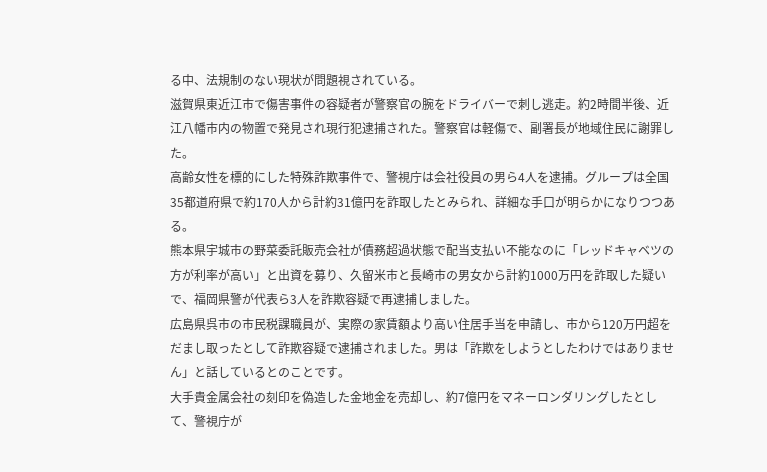る中、法規制のない現状が問題視されている。
滋賀県東近江市で傷害事件の容疑者が警察官の腕をドライバーで刺し逃走。約2時間半後、近江八幡市内の物置で発見され現行犯逮捕された。警察官は軽傷で、副署長が地域住民に謝罪した。
高齢女性を標的にした特殊詐欺事件で、警視庁は会社役員の男ら4人を逮捕。グループは全国35都道府県で約170人から計約31億円を詐取したとみられ、詳細な手口が明らかになりつつある。
熊本県宇城市の野菜委託販売会社が債務超過状態で配当支払い不能なのに「レッドキャベツの方が利率が高い」と出資を募り、久留米市と長崎市の男女から計約1000万円を詐取した疑いで、福岡県警が代表ら3人を詐欺容疑で再逮捕しました。
広島県呉市の市民税課職員が、実際の家賃額より高い住居手当を申請し、市から120万円超をだまし取ったとして詐欺容疑で逮捕されました。男は「詐欺をしようとしたわけではありません」と話しているとのことです。
大手貴金属会社の刻印を偽造した金地金を売却し、約7億円をマネーロンダリングしたとして、警視庁が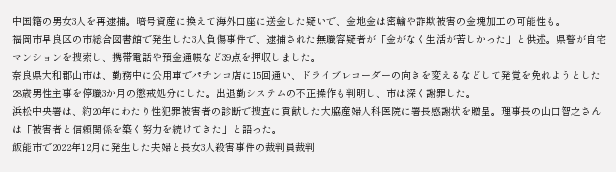中国籍の男女3人を再逮捕。暗号資産に換えて海外口座に送金した疑いで、金地金は密輸や詐欺被害の金塊加工の可能性も。
福岡市早良区の市総合図書館で発生した3人負傷事件で、逮捕された無職容疑者が「金がなく生活が苦しかった」と供述。県警が自宅マンションを捜索し、携帯電話や預金通帳など39点を押収しました。
奈良県大和郡山市は、勤務中に公用車でパチンコ店に15回通い、ドライブレコーダーの向きを変えるなどして発覚を免れようとした28歳男性主事を停職3か月の懲戒処分にした。出退勤システムの不正操作も判明し、市は深く謝罪した。
浜松中央署は、約20年にわたり性犯罪被害者の診断で捜査に貢献した大脇産婦人科医院に署長感謝状を贈呈。理事長の山口智之さんは「被害者と信頼関係を築く努力を続けてきた」と語った。
飯能市で2022年12月に発生した夫婦と長女3人殺害事件の裁判員裁判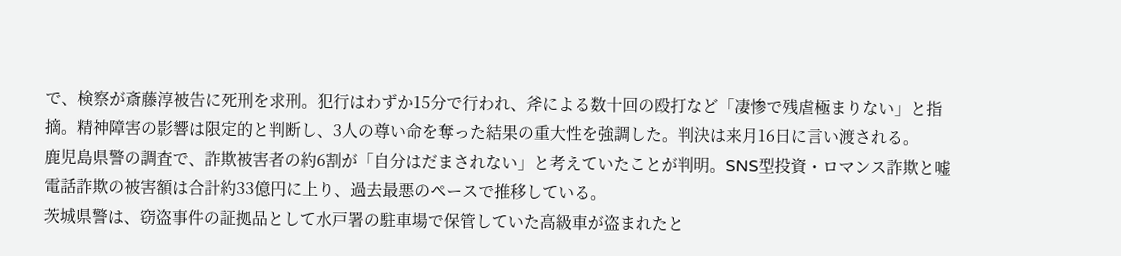で、検察が斎藤淳被告に死刑を求刑。犯行はわずか15分で行われ、斧による数十回の殴打など「凄惨で残虐極まりない」と指摘。精神障害の影響は限定的と判断し、3人の尊い命を奪った結果の重大性を強調した。判決は来月16日に言い渡される。
鹿児島県警の調査で、詐欺被害者の約6割が「自分はだまされない」と考えていたことが判明。SNS型投資・ロマンス詐欺と嘘電話詐欺の被害額は合計約33億円に上り、過去最悪のペースで推移している。
茨城県警は、窃盗事件の証拠品として水戸署の駐車場で保管していた高級車が盗まれたと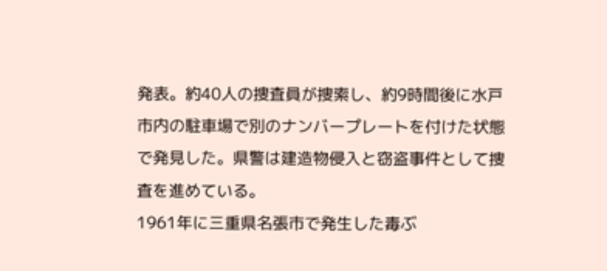発表。約40人の捜査員が捜索し、約9時間後に水戸市内の駐車場で別のナンバープレートを付けた状態で発見した。県警は建造物侵入と窃盗事件として捜査を進めている。
1961年に三重県名張市で発生した毒ぶ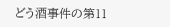どう酒事件の第11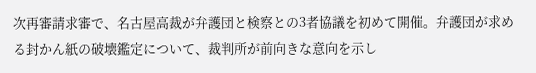次再審請求審で、名古屋高裁が弁護団と検察との3者協議を初めて開催。弁護団が求める封かん紙の破壊鑑定について、裁判所が前向きな意向を示し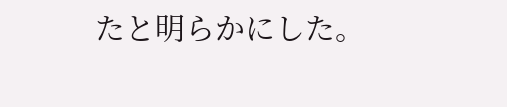たと明らかにした。